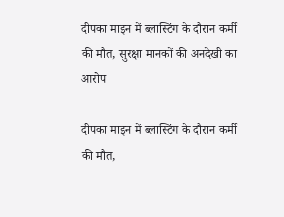दीपका माइन में ब्लास्टिंग के दौरान कर्मी की मौत, सुरक्षा मानकों की अनदेखी का आरोप

दीपका माइन में ब्लास्टिंग के दौरान कर्मी की मौत,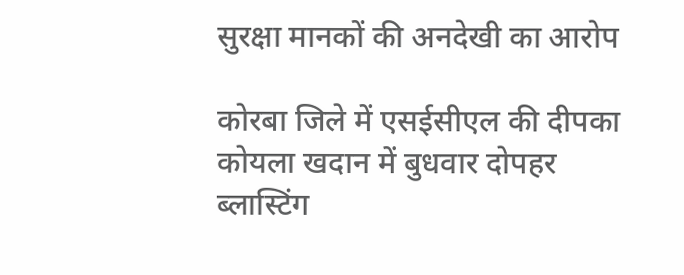सुरक्षा मानकों की अनदेखी का आरोप

कोरबा जिले में एसईसीएल की दीपका कोयला खदान में बुधवार दोपहर ब्लास्टिंग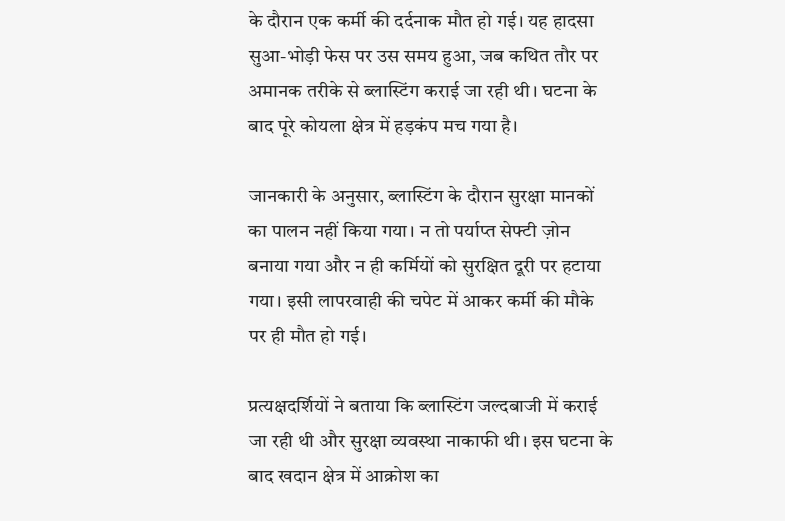के दौरान एक कर्मी की दर्दनाक मौत हो गई। यह हादसा सुआ-भोड़ी फेस पर उस समय हुआ, जब कथित तौर पर अमानक तरीके से ब्लास्टिंग कराई जा रही थी। घटना के बाद पूरे कोयला क्षेत्र में हड़कंप मच गया है।

जानकारी के अनुसार, ब्लास्टिंग के दौरान सुरक्षा मानकों का पालन नहीं किया गया। न तो पर्याप्त सेफ्टी ज़ोन बनाया गया और न ही कर्मियों को सुरक्षित दूरी पर हटाया गया। इसी लापरवाही की चपेट में आकर कर्मी की मौके पर ही मौत हो गई।

प्रत्यक्षदर्शियों ने बताया कि ब्लास्टिंग जल्दबाजी में कराई जा रही थी और सुरक्षा व्यवस्था नाकाफी थी। इस घटना के बाद खदान क्षेत्र में आक्रोश का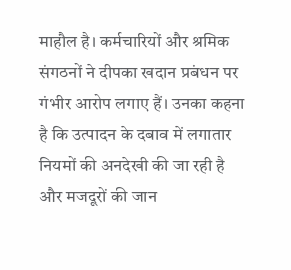माहौल है। कर्मचारियों और श्रमिक संगठनों ने दीपका खदान प्रबंधन पर गंभीर आरोप लगाए हैं। उनका कहना है कि उत्पादन के दबाव में लगातार नियमों की अनदेखी की जा रही है और मजदूरों की जान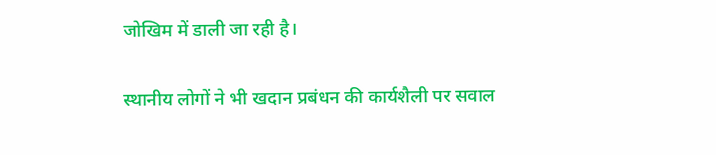जोखिम में डाली जा रही है।

स्थानीय लोगों ने भी खदान प्रबंधन की कार्यशैली पर सवाल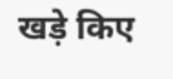खड़े किए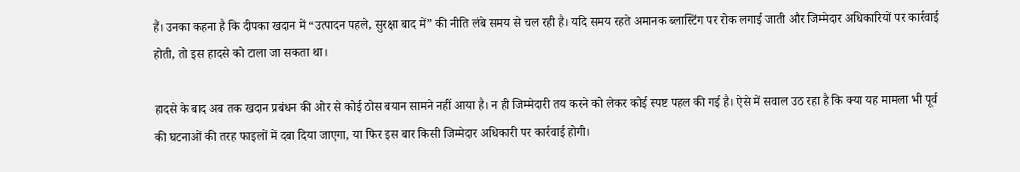हैं। उनका कहना है कि दीपका खदान में “उत्पादन पहले, सुरक्षा बाद में” की नीति लंबे समय से चल रही है। यदि समय रहते अमानक ब्लास्टिंग पर रोक लगाई जाती और जिम्मेदार अधिकारियों पर कार्रवाई होती, तो इस हादसे को टाला जा सकता था।

हादसे के बाद अब तक खदान प्रबंधन की ओर से कोई ठोस बयान सामने नहीं आया है। न ही जिम्मेदारी तय करने को लेकर कोई स्पष्ट पहल की गई है। ऐसे में सवाल उठ रहा है कि क्या यह मामला भी पूर्व की घटनाओं की तरह फाइलों में दबा दिया जाएगा, या फिर इस बार किसी जिम्मेदार अधिकारी पर कार्रवाई होगी।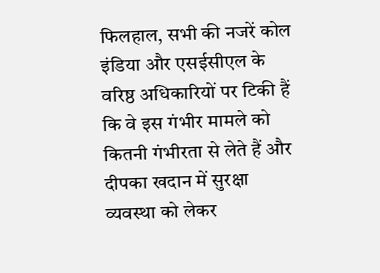फिलहाल, सभी की नजरें कोल इंडिया और एसईसीएल के वरिष्ठ अधिकारियों पर टिकी हैं कि वे इस गंभीर मामले को कितनी गंभीरता से लेते हैं और दीपका खदान में सुरक्षा व्यवस्था को लेकर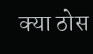क्या ठोस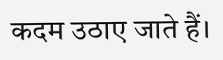कदम उठाए जाते हैं।